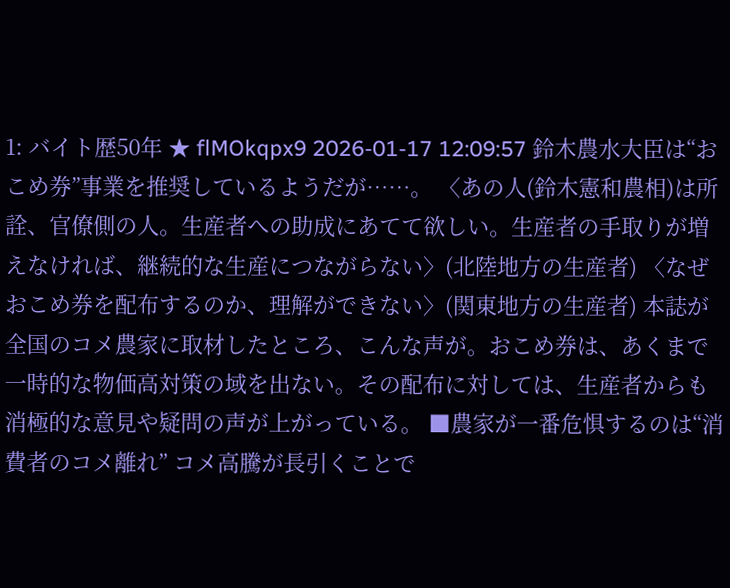1: バイト歴50年 ★ flMOkqpx9 2026-01-17 12:09:57 鈴木農水大臣は“おこめ券”事業を推奨しているようだが……。 〈あの人(鈴木憲和農相)は所詮、官僚側の人。生産者への助成にあてて欲しい。生産者の手取りが増えなければ、継続的な生産につながらない〉(北陸地方の生産者) 〈なぜおこめ券を配布するのか、理解ができない〉(関東地方の生産者) 本誌が全国のコメ農家に取材したところ、こんな声が。おこめ券は、あくまで一時的な物価高対策の域を出ない。その配布に対しては、生産者からも消極的な意見や疑問の声が上がっている。 ■農家が一番危惧するのは“消費者のコメ離れ” コメ高騰が長引くことで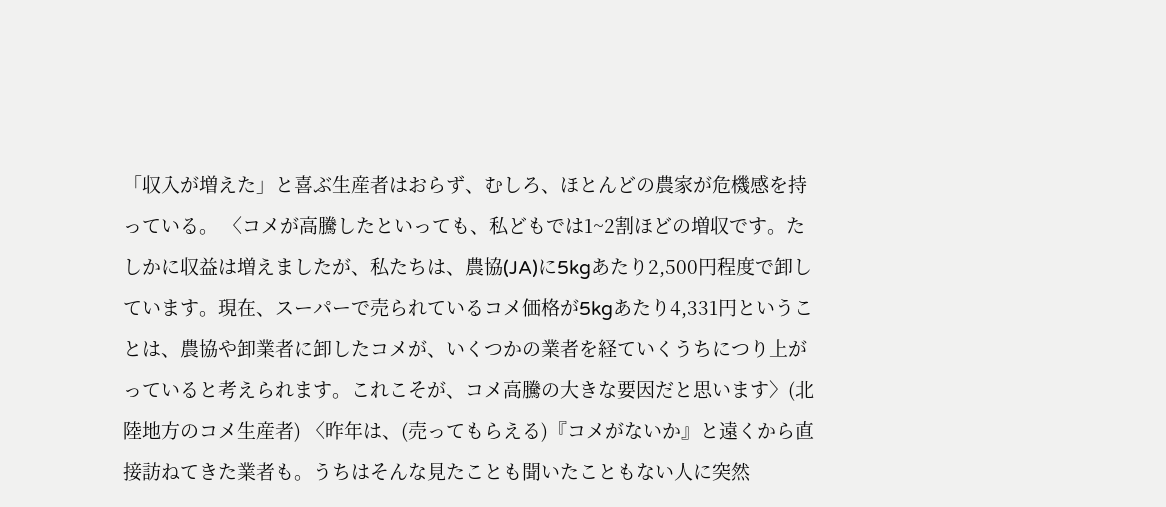「収入が増えた」と喜ぶ生産者はおらず、むしろ、ほとんどの農家が危機感を持っている。 〈コメが高騰したといっても、私どもでは1~2割ほどの増収です。たしかに収益は増えましたが、私たちは、農協(JA)に5kgあたり2,500円程度で卸しています。現在、スーパーで売られているコメ価格が5kgあたり4,331円ということは、農協や卸業者に卸したコメが、いくつかの業者を経ていくうちにつり上がっていると考えられます。これこそが、コメ高騰の大きな要因だと思います〉(北陸地方のコメ生産者) 〈昨年は、(売ってもらえる)『コメがないか』と遠くから直接訪ねてきた業者も。うちはそんな見たことも聞いたこともない人に突然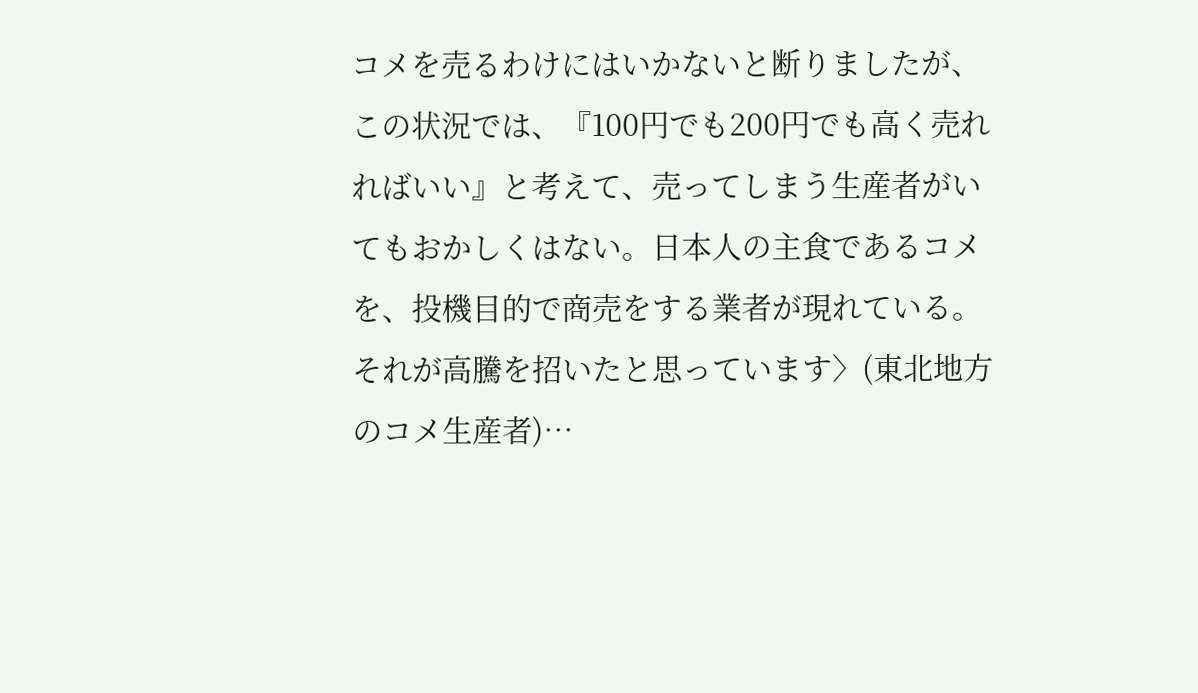コメを売るわけにはいかないと断りましたが、この状況では、『100円でも200円でも高く売れればいい』と考えて、売ってしまう生産者がいてもおかしくはない。日本人の主食であるコメを、投機目的で商売をする業者が現れている。それが高騰を招いたと思っています〉(東北地方のコメ生産者)…